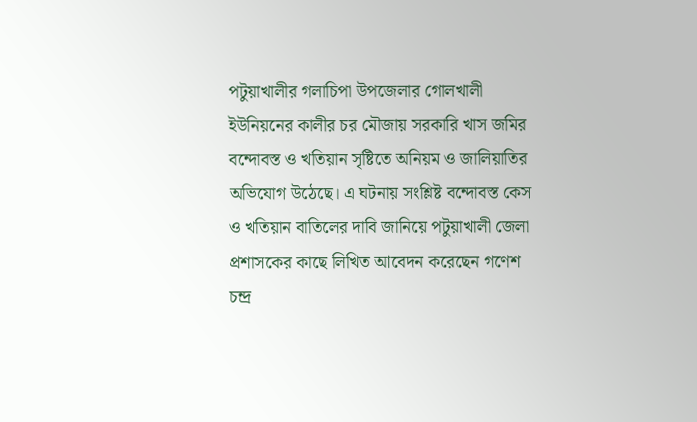পটুয়াখালীর গলাচিপা উপজেলার গোলখালী ইউনিয়নের কালীর চর মৌজায় সরকারি খাস জমির বন্দোবস্ত ও খতিয়ান সৃষ্টিতে অনিয়ম ও জালিয়াতির অভিযোগ উঠেছে। এ ঘটনায় সংশ্লিষ্ট বন্দোবস্ত কেস ও খতিয়ান বাতিলের দাবি জানিয়ে পটুয়াখালী জেলা প্রশাসকের কাছে লিখিত আবেদন করেছেন গণেশ চন্দ্র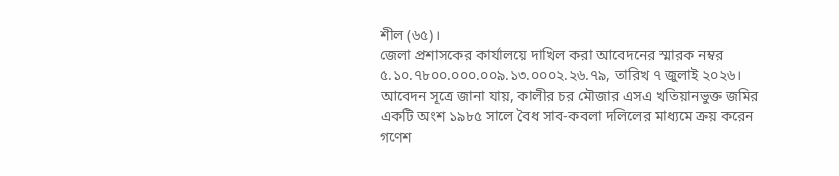শীল (৬৫)।
জেলা প্রশাসকের কার্যালয়ে দাখিল করা আবেদনের স্মারক নম্বর ৫.১০.৭৮০০.০০০.০০৯.১৩.০০০২.২৬.৭৯, তারিখ ৭ জুলাই ২০২৬।
আবেদন সূত্রে জানা যায়, কালীর চর মৌজার এসএ খতিয়ানভুক্ত জমির একটি অংশ ১৯৮৫ সালে বৈধ সাব-কবলা দলিলের মাধ্যমে ক্রয় করেন গণেশ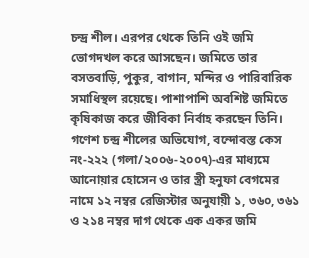চন্দ্র শীল। এরপর থেকে তিনি ওই জমি ভোগদখল করে আসছেন। জমিতে তার বসতবাড়ি, পুকুর, বাগান, মন্দির ও পারিবারিক সমাধিস্থল রয়েছে। পাশাপাশি অবশিষ্ট জমিতে কৃষিকাজ করে জীবিকা নির্বাহ করছেন তিনি।
গণেশ চন্দ্র শীলের অভিযোগ, বন্দোবস্ত কেস নং-২২২ (গলা/২০০৬-২০০৭)-এর মাধ্যমে আনোয়ার হোসেন ও তার স্ত্রী হনুফা বেগমের নামে ১২ নম্বর রেজিস্টার অনুযায়ী ১, ৩৬০, ৩৬১ ও ২১৪ নম্বর দাগ থেকে এক একর জমি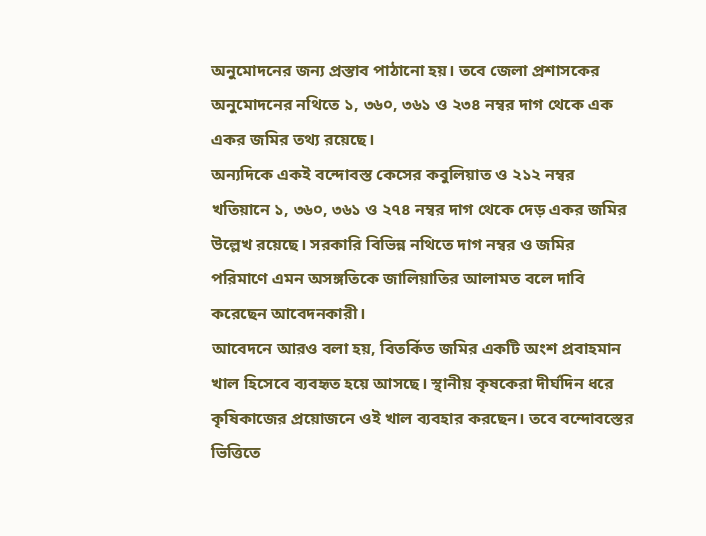অনুমোদনের জন্য প্রস্তাব পাঠানো হয়। তবে জেলা প্রশাসকের অনুমোদনের নথিতে ১, ৩৬০, ৩৬১ ও ২৩৪ নম্বর দাগ থেকে এক একর জমির তথ্য রয়েছে।
অন্যদিকে একই বন্দোবস্ত কেসের কবুলিয়াত ও ২১২ নম্বর খতিয়ানে ১, ৩৬০, ৩৬১ ও ২৭৪ নম্বর দাগ থেকে দেড় একর জমির উল্লেখ রয়েছে। সরকারি বিভিন্ন নথিতে দাগ নম্বর ও জমির পরিমাণে এমন অসঙ্গতিকে জালিয়াতির আলামত বলে দাবি করেছেন আবেদনকারী।
আবেদনে আরও বলা হয়, বিতর্কিত জমির একটি অংশ প্রবাহমান খাল হিসেবে ব্যবহৃত হয়ে আসছে। স্থানীয় কৃষকেরা দীর্ঘদিন ধরে কৃষিকাজের প্রয়োজনে ওই খাল ব্যবহার করছেন। তবে বন্দোবস্তের ভিত্তিতে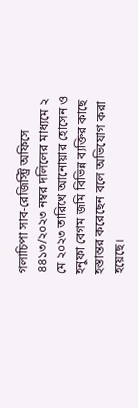গলাচিপা সাব-রেজিস্ট্রি অফিসে ৪৪১৩/২০২৩ নম্বর দলিলের মাধ্যমে ২ মে ২০২৩ তারিখে আনোয়ার হোসেন ও হনুফা বেগম জমি বিভিন্ন ব্যক্তির কাছে হস্তান্তর করেছেন বলে অভিযোগ করা হয়েছে।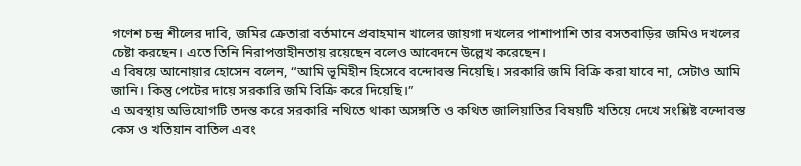গণেশ চন্দ্র শীলের দাবি, জমির ক্রেতারা বর্তমানে প্রবাহমান খালের জায়গা দখলের পাশাপাশি তার বসতবাড়ির জমিও দখলের চেষ্টা করছেন। এতে তিনি নিরাপত্তাহীনতায় রয়েছেন বলেও আবেদনে উল্লেখ করেছেন।
এ বিষয়ে আনোয়ার হোসেন বলেন, “আমি ভূমিহীন হিসেবে বন্দোবস্ত নিয়েছি। সরকারি জমি বিক্রি করা যাবে না, সেটাও আমি জানি। কিন্তু পেটের দায়ে সরকারি জমি বিক্রি করে দিয়েছি।”
এ অবস্থায় অভিযোগটি তদন্ত করে সরকারি নথিতে থাকা অসঙ্গতি ও কথিত জালিয়াতির বিষয়টি খতিয়ে দেখে সংশ্লিষ্ট বন্দোবস্ত কেস ও খতিয়ান বাতিল এবং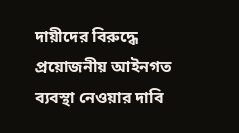দায়ীদের বিরুদ্ধে প্রয়োজনীয় আইনগত ব্যবস্থা নেওয়ার দাবি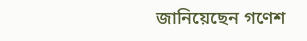জানিয়েছেন গণেশ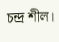চন্দ্র শীল।